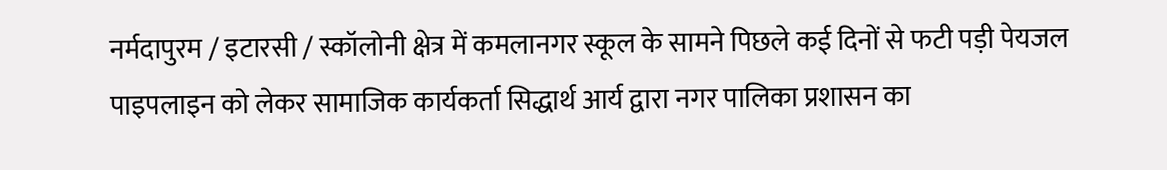नर्मदापुरम / इटारसी / स्कॉलोनी क्षेत्र में कमलानगर स्कूल के सामने पिछले कई दिनों से फटी पड़ी पेयजल पाइपलाइन को लेकर सामाजिक कार्यकर्ता सिद्धार्थ आर्य द्वारा नगर पालिका प्रशासन का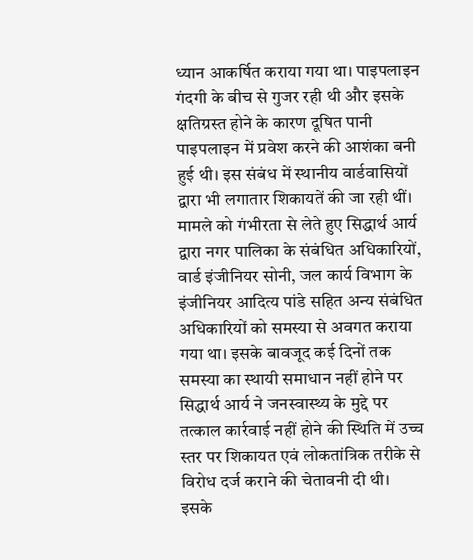ध्यान आकर्षित कराया गया था। पाइपलाइन गंदगी के बीच से गुजर रही थी और इसके क्षतिग्रस्त होने के कारण दूषित पानी पाइपलाइन में प्रवेश करने की आशंका बनी हुई थी। इस संबंध में स्थानीय वार्डवासियों द्वारा भी लगातार शिकायतें की जा रही थीं।
मामले को गंभीरता से लेते हुए सिद्धार्थ आर्य द्वारा नगर पालिका के संबंधित अधिकारियों, वार्ड इंजीनियर सोनी, जल कार्य विभाग के इंजीनियर आदित्य पांडे सहित अन्य संबंधित अधिकारियों को समस्या से अवगत कराया गया था। इसके बावजूद कई दिनों तक समस्या का स्थायी समाधान नहीं होने पर सिद्धार्थ आर्य ने जनस्वास्थ्य के मुद्दे पर तत्काल कार्रवाई नहीं होने की स्थिति में उच्च स्तर पर शिकायत एवं लोकतांत्रिक तरीके से विरोध दर्ज कराने की चेतावनी दी थी।
इसके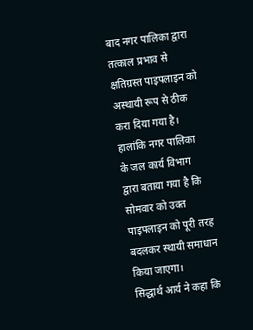बाद नगर पालिका द्वारा तत्काल प्रभाव से क्षतिग्रस्त पाइपलाइन को अस्थायी रूप से ठीक करा दिया गया है। हालांकि नगर पालिका के जल कार्य विभाग द्वारा बताया गया है कि सोमवार को उक्त पाइपलाइन को पूरी तरह बदलकर स्थायी समाधान किया जाएगा।
सिद्धार्थ आर्य ने कहा कि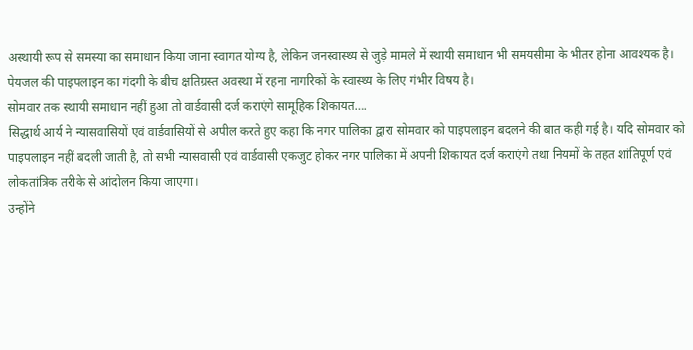अस्थायी रूप से समस्या का समाधान किया जाना स्वागत योग्य है, लेकिन जनस्वास्थ्य से जुड़े मामले में स्थायी समाधान भी समयसीमा के भीतर होना आवश्यक है। पेयजल की पाइपलाइन का गंदगी के बीच क्षतिग्रस्त अवस्था में रहना नागरिकों के स्वास्थ्य के लिए गंभीर विषय है।
सोमवार तक स्थायी समाधान नहीं हुआ तो वार्डवासी दर्ज कराएंगे सामूहिक शिकायत….
सिद्धार्थ आर्य ने न्यासवासियों एवं वार्डवासियों से अपील करते हुए कहा कि नगर पालिका द्वारा सोमवार को पाइपलाइन बदलने की बात कही गई है। यदि सोमवार को पाइपलाइन नहीं बदली जाती है, तो सभी न्यासवासी एवं वार्डवासी एकजुट होकर नगर पालिका में अपनी शिकायत दर्ज कराएंगे तथा नियमों के तहत शांतिपूर्ण एवं लोकतांत्रिक तरीके से आंदोलन किया जाएगा।
उन्होंने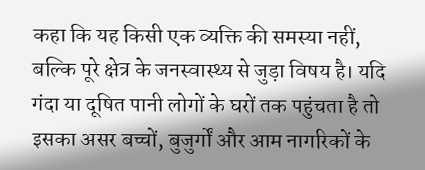कहा कि यह किसी एक व्यक्ति की समस्या नहीं, बल्कि पूरे क्षेत्र के जनस्वास्थ्य से जुड़ा विषय है। यदि गंदा या दूषित पानी लोगों के घरों तक पहुंचता है तो इसका असर बच्चों, बुजुर्गों और आम नागरिकों के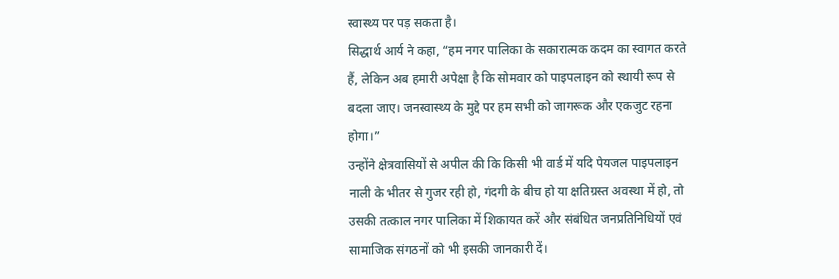स्वास्थ्य पर पड़ सकता है।
सिद्धार्थ आर्य ने कहा, “हम नगर पालिका के सकारात्मक कदम का स्वागत करते हैं, लेकिन अब हमारी अपेक्षा है कि सोमवार को पाइपलाइन को स्थायी रूप से बदला जाए। जनस्वास्थ्य के मुद्दे पर हम सभी को जागरूक और एकजुट रहना होगा।”
उन्होंने क्षेत्रवासियों से अपील की कि किसी भी वार्ड में यदि पेयजल पाइपलाइन नाली के भीतर से गुजर रही हो, गंदगी के बीच हो या क्षतिग्रस्त अवस्था में हो, तो उसकी तत्काल नगर पालिका में शिकायत करें और संबंधित जनप्रतिनिधियों एवं सामाजिक संगठनों को भी इसकी जानकारी दें।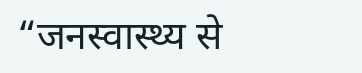“जनस्वास्थ्य से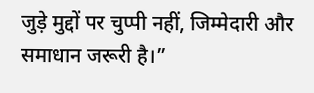जुड़े मुद्दों पर चुप्पी नहीं, जिम्मेदारी और समाधान जरूरी है।”